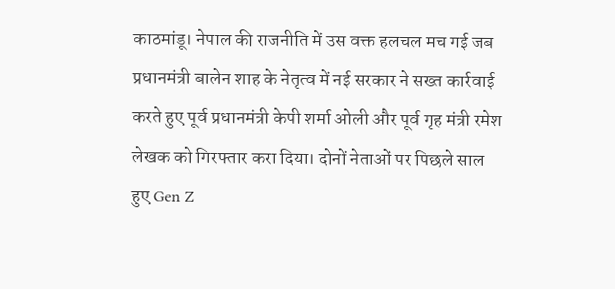काठमांडू। नेपाल की राजनीति में उस वक्त हलचल मच गई जब प्रधानमंत्री बालेन शाह के नेतृत्व में नई सरकार ने सख्त कार्रवाई करते हुए पूर्व प्रधानमंत्री केपी शर्मा ओली और पूर्व गृह मंत्री रमेश लेखक को गिरफ्तार करा दिया। दोनों नेताओं पर पिछले साल हुए Gen Z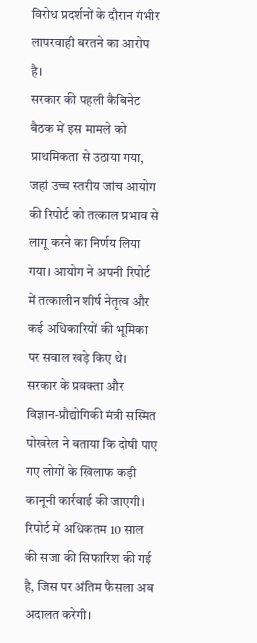विरोध प्रदर्शनों के दौरान गंभीर लापरवाही बरतने का आरोप है।
सरकार की पहली कैबिनेट बैठक में इस मामले को प्राथमिकता से उठाया गया, जहां उच्च स्तरीय जांच आयोग की रिपोर्ट को तत्काल प्रभाव से लागू करने का निर्णय लिया गया। आयोग ने अपनी रिपोर्ट में तत्कालीन शीर्ष नेतृत्व और कई अधिकारियों की भूमिका पर सवाल खड़े किए थे।
सरकार के प्रवक्ता और विज्ञान-प्रौद्योगिकी मंत्री सस्मित पोखरेल ने बताया कि दोषी पाए गए लोगों के खिलाफ कड़ी कानूनी कार्रवाई की जाएगी। रिपोर्ट में अधिकतम 10 साल की सजा की सिफारिश की गई है, जिस पर अंतिम फैसला अब अदालत करेगी।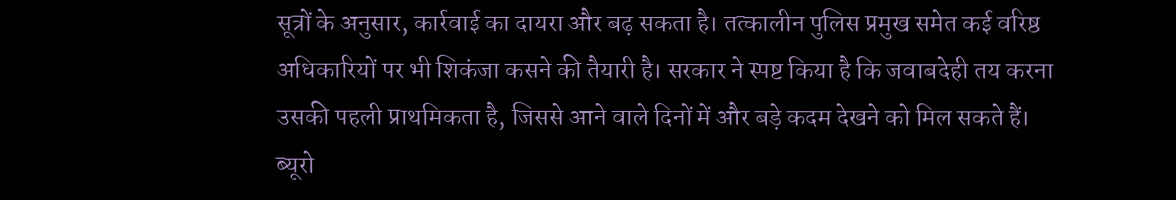सूत्रों के अनुसार, कार्रवाई का दायरा और बढ़ सकता है। तत्कालीन पुलिस प्रमुख समेत कई वरिष्ठ अधिकारियों पर भी शिकंजा कसने की तैयारी है। सरकार ने स्पष्ट किया है कि जवाबदेही तय करना उसकी पहली प्राथमिकता है, जिससे आने वाले दिनों में और बड़े कदम देखने को मिल सकते हैं।
ब्यूरो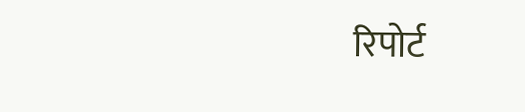रिपोर्ट